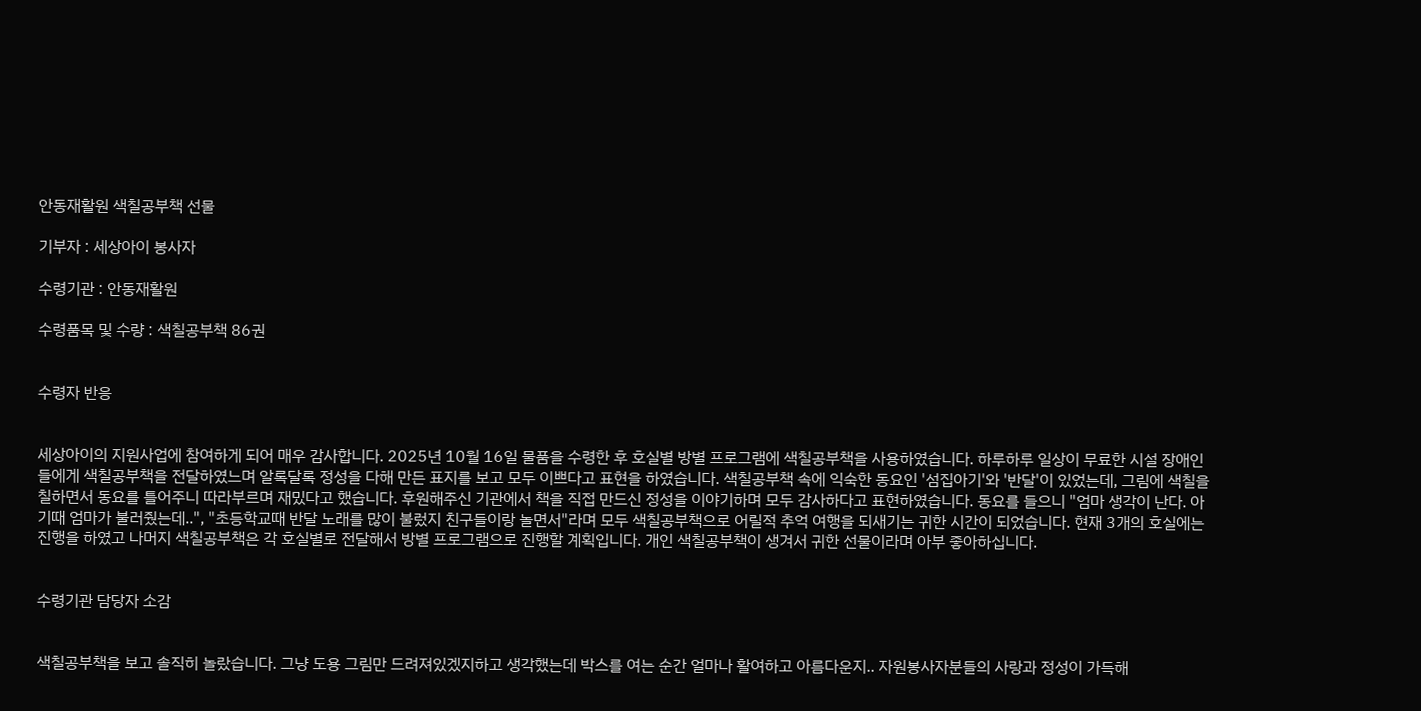안동재활원 색칠공부책 선물

기부자 : 세상아이 봉사자

수령기관 : 안동재활원

수령품목 및 수량 : 색칠공부책 86권


수령자 반응


세상아이의 지원사업에 참여하게 되어 매우 감사합니다. 2025년 10월 16일 물품을 수령한 후 호실별 방별 프로그램에 색칠공부책을 사용하였습니다. 하루하루 일상이 무료한 시설 장애인들에게 색칠공부책을 전달하였느며 알록달록 정성을 다해 만든 표지를 보고 모두 이쁘다고 표현을 하였습니다. 색칠공부책 속에 익숙한 동요인 '섬집아기'와 '반달'이 있었는데, 그림에 색칠을 칠하면서 동요를 틀어주니 따라부르며 재밌다고 했습니다. 후원해주신 기관에서 책을 직접 만드신 정성을 이야기하며 모두 감사하다고 표현하였습니다. 동요를 들으니 "엄마 생각이 난다. 아기때 엄마가 불러줬는데..", "초등학교때 반달 노래를 많이 불렀지 친구들이랑 놀면서"라며 모두 색칠공부책으로 어릴적 추억 여행을 되새기는 귀한 시간이 되었습니다. 현재 3개의 호실에는 진행을 하였고 나머지 색칠공부책은 각 호실별로 전달해서 방별 프로그램으로 진행할 계획입니다. 개인 색칠공부책이 생겨서 귀한 선물이라며 아부 좋아하십니다.


수령기관 담당자 소감


색칠공부책을 보고 솔직히 놀랐습니다. 그냥 도용 그림만 드려져있겠지하고 생각했는데 박스를 여는 순간 얼마나 활여하고 아름다운지.. 자원봉사자분들의 사랑과 정성이 가득해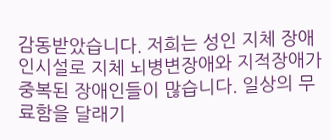감동받았습니다. 저희는 성인 지체 장애인시설로 지체 뇌병변장애와 지적장애가 중복된 장애인들이 많습니다. 일상의 무료함을 달래기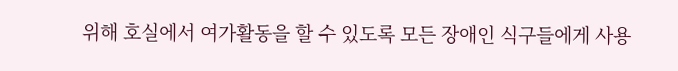위해 호실에서 여가활동을 할 수 있도록 모든 장애인 식구들에게 사용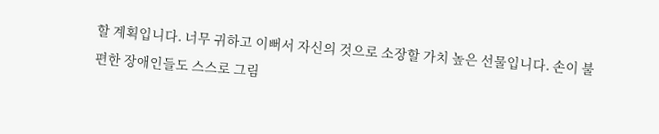할 계획입니다. 너무 귀하고 이뻐서 자신의 것으로 소장할 가치 높은 선물입니다. 손이 불편한 장애인들도 스스로 그림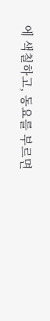에 색칠하고, 동요를 부르면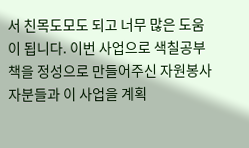서 친목도모도 되고 너무 많은 도움이 됩니다. 이번 사업으로 색칠공부책을 정성으로 만들어주신 자원봉사자분들과 이 사업을 계획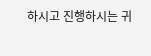하시고 진행하시는 귀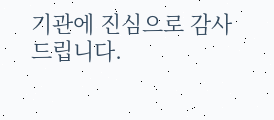기관에 진심으로 감사드립니다.